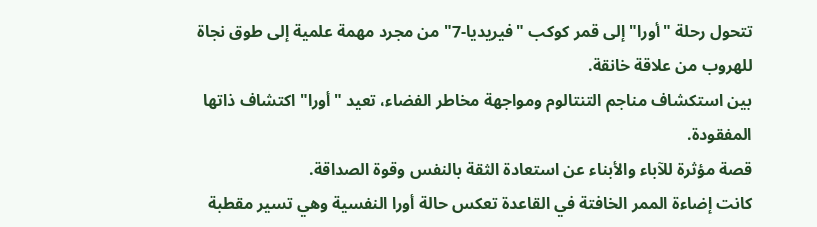تتحول رحلة "أورا" إلى قمر كوكب "فيريديا-7" من مجرد مهمة علمية إلى طوق نجاة للهروب من علاقة خانقة.
بين استكشاف مناجم التنتالوم ومواجهة مخاطر الفضاء، تعيد "أورا" اكتشاف ذاتها المفقودة.
قصة مؤثرة للآباء والأبناء عن استعادة الثقة بالنفس وقوة الصداقة.
كانت إضاءة الممر الخافتة في القاعدة تعكس حالة أورا النفسية وهي تسير مقطبة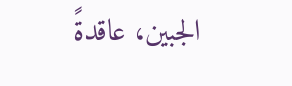الجبين، عاقدةً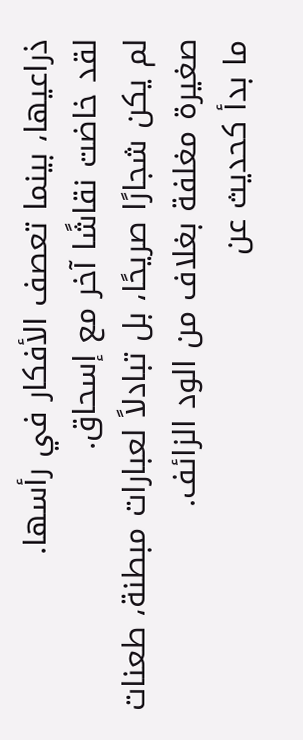ذراعيها، بينما تعصف الأفكار في رأسها.
لقد خاضت نقاشًا آخر مع إسحاق.
لم يكن شجارًا صريحًا، بل تبادلاً لعبارات مبطنة، طعنات صغيرة مغلفة بغلاف من الود الزائف.
ما بدأ كحديث عن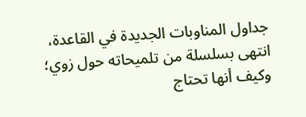جداول المناوبات الجديدة في القاعدة، انتهى بسلسلة من تلميحاته حول زوي؛ وكيف أنها تحتاج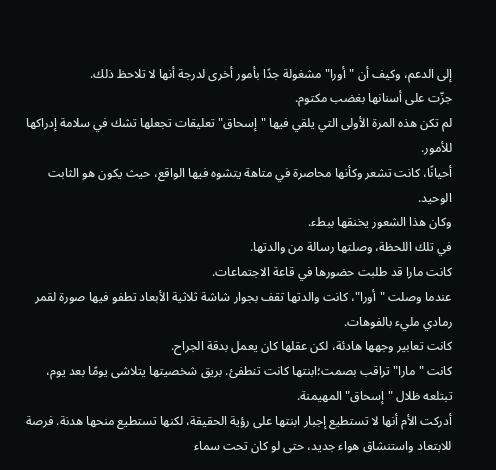إلى الدعم، وكيف أن "أورا" مشغولة جدًا بأمور أخرى لدرجة أنها لا تلاحظ ذلك.
جزّت على أسنانها بغضب مكتوم.
لم تكن هذه المرة الأولى التي يلقي فيها "إسحاق" تعليقات تجعلها تشك في سلامة إدراكها للأمور.
أحيانًا، كانت تشعر وكأنها محاصرة في متاهة يتشوه فيها الواقع، حيث يكون هو الثابت الوحيد.
وكان هذا الشعور يخنقها ببطء.
في تلك اللحظة، وصلتها رسالة من والدتها.
كانت مارا قد طلبت حضورها في قاعة الاجتماعات.
عندما وصلت "أورا"، كانت والدتها تقف بجوار شاشة ثلاثية الأبعاد تطفو فيها صورة لقمر رمادي مليء بالفوهات.
كانت تعابير وجهها هادئة، لكن عقلها كان يعمل بدقة الجراح.
كانت "مارا" تراقب بصمت؛ابنتها كانت تنطفئ. بريق شخصيتها يتلاشى يومًا بعد يوم، تبتلعه ظلال "إسحاق" المهيمنة.
أدركت الأم أنها لا تستطيع إجبار ابنتها على رؤية الحقيقة، لكنها تستطيع منحها هدنة. فرصة للابتعاد واستنشاق هواء جديد، حتى لو كان تحت سماء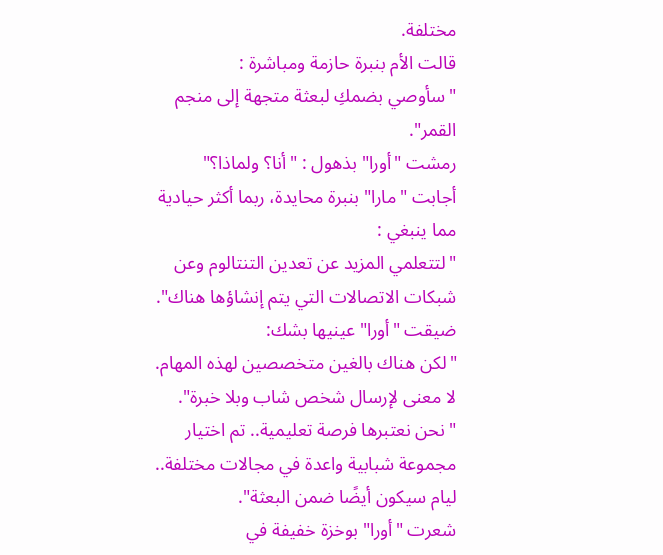مختلفة.
قالت الأم بنبرة حازمة ومباشرة :
"سأوصي بضمكِ لبعثة متجهة إلى منجم القمر".
رمشت "أورا" بذهول : "أنا؟ ولماذا؟"
أجابت "مارا" بنبرة محايدة، ربما أكثر حيادية مما ينبغي :
"لتتعلمي المزيد عن تعدين التنتالوم وعن شبكات الاتصالات التي يتم إنشاؤها هناك".
ضيقت "أورا" عينيها بشك:
"لكن هناك بالغين متخصصين لهذه المهام. لا معنى لإرسال شخص شاب وبلا خبرة".
"نحن نعتبرها فرصة تعليمية.. تم اختيار مجموعة شبابية واعدة في مجالات مختلفة.. ليام سيكون أيضًا ضمن البعثة".
شعرت "أورا" بوخزة خفيفة في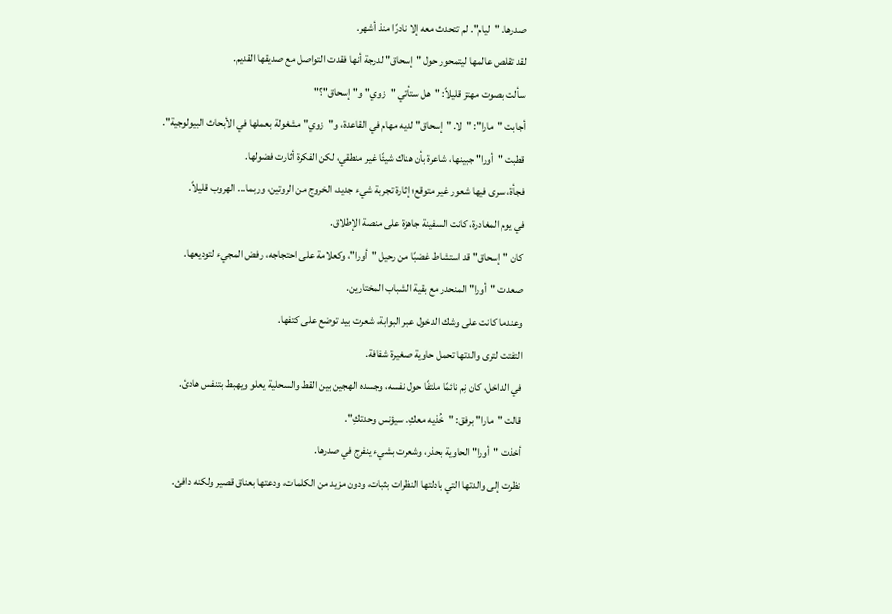صدرها. "ليام". لم تتحدث معه إلا نادرًا منذ أشهر.
لقد تقلص عالمها ليتمحور حول "إسحاق" لدرجة أنها فقدت التواصل مع صديقها القديم.
سألت بصوت مهتز قليلاً: "هل ستأتي "زوي" و"إسحاق"؟"
أجابت "مارا": "لا. "إسحاق" لديه مهام في القاعدة، و"زوي" مشغولة بعملها في الأبحاث البيولوجية".
قطبت "أورا" جبينها، شاعرة بأن هناك شيئًا غير منطقي، لكن الفكرة أثارت فضولها.
فجأة، سرى فيها شعور غير متوقع؛ إثارة تجربة شيء جديد، الخروج من الروتين، وربما... الهروب قليلاً.
في يوم المغادرة، كانت السفينة جاهزة على منصة الإطلاق.
كان "إسحاق" قد استشاط غضبًا من رحيل "أورا"، وكعلامة على احتجاجه، رفض المجيء لتوديعها.
صعدت "أورا" المنحدر مع بقية الشباب المختارين.
وعندما كانت على وشك الدخول عبر البوابة، شعرت بيد توضع على كتفها.
التفتت لترى والدتها تحمل حاوية صغيرة شفافة.
في الداخل، كان نِم نائمًا ملتفًا حول نفسه، وجسده الهجين بين القط والسحلية يعلو ويهبط بتنفس هادئ.
قالت "مارا" برفق: "خُذيه معكِ. سيؤنس وحدتكِ".
أخذت "أورا" الحاوية بحذر، وشعرت بشيء ينفرج في صدرها.
نظرت إلى والدتها التي بادلتها النظرات بثبات، ودون مزيد من الكلمات، ودعتها بعناق قصير ولكنه دافئ.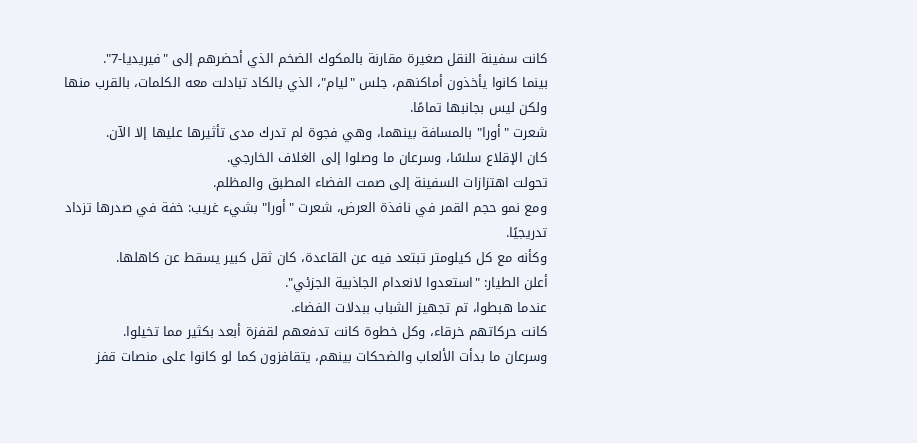كانت سفينة النقل صغيرة مقارنة بالمكوك الضخم الذي أحضرهم إلى "فيريديا-7".
بينما كانوا يأخذون أماكنهم، جلس "ليام"، الذي بالكاد تبادلت معه الكلمات، بالقرب منها ولكن ليس بجانبها تمامًا.
شعرت "أورا" بالمسافة بينهما، وهي فجوة لم تدرك مدى تأثيرها عليها إلا الآن.
كان الإقلاع سلسًا، وسرعان ما وصلوا إلى الغلاف الخارجي.
تحولت اهتزازات السفينة إلى صمت الفضاء المطبق والمظلم.
ومع نمو حجم القمر في نافذة العرض، شعرت "أورا" بشيء غريب: خفة في صدرها تزداد تدريجيًا.
وكأنه مع كل كيلومتر تبتعد فيه عن القاعدة، كان ثقل كبير يسقط عن كاهلها.
أعلن الطيار: "استعدوا لانعدام الجاذبية الجزئي".
عندما هبطوا، تم تجهيز الشباب ببدلات الفضاء.
كانت حركاتهم خرقاء، وكل خطوة كانت تدفعهم لقفزة أبعد بكثير مما تخيلوا.
وسرعان ما بدأت الألعاب والضحكات بينهم، يتقافزون كما لو كانوا على منصات قفز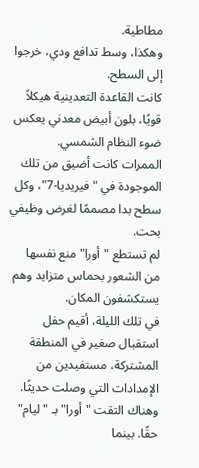مطاطية.
وهكذا، وسط تدافع ودي، خرجوا إلى السطح.
كانت القاعدة التعدينية هيكلاً قويًا، بلون أبيض معدني يعكس ضوء النظام الشمسي.
الممرات كانت أضيق من تلك الموجودة في "فيريديا-7"، وكل سطح بدا مصممًا لغرض وظيفي بحت.
لم تستطع "أورا" منع نفسها من الشعور بحماس متزايد وهم يستكشفون المكان.
في تلك الليلة، أقيم حفل استقبال صغير في المنطقة المشتركة، مستفيدين من الإمدادات التي وصلت حديثًا.
وهناك التقت "أورا" بـ "ليام" حقًا. بينما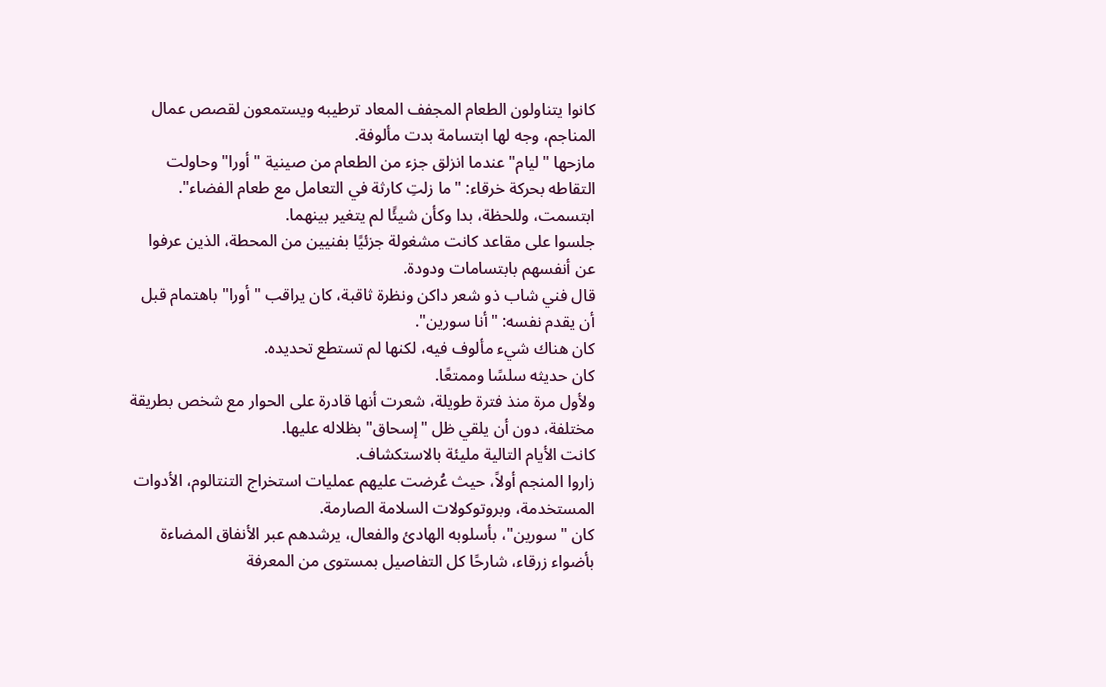كانوا يتناولون الطعام المجفف المعاد ترطيبه ويستمعون لقصص عمال المناجم، وجه لها ابتسامة بدت مألوفة.
مازحها "ليام" عندما انزلق جزء من الطعام من صينية "أورا" وحاولت التقاطه بحركة خرقاء: "ما زلتِ كارثة في التعامل مع طعام الفضاء".
ابتسمت، وللحظة، بدا وكأن شيئًا لم يتغير بينهما.
جلسوا على مقاعد كانت مشغولة جزئيًا بفنيين من المحطة، الذين عرفوا عن أنفسهم بابتسامات ودودة.
قال فني شاب ذو شعر داكن ونظرة ثاقبة، كان يراقب "أورا" باهتمام قبل أن يقدم نفسه: "أنا سورين".
كان هناك شيء مألوف فيه، لكنها لم تستطع تحديده.
كان حديثه سلسًا وممتعًا.
ولأول مرة منذ فترة طويلة، شعرت أنها قادرة على الحوار مع شخص بطريقة مختلفة، دون أن يلقي ظل "إسحاق" بظلاله عليها.
كانت الأيام التالية مليئة بالاستكشاف.
زاروا المنجم أولاً، حيث عُرضت عليهم عمليات استخراج التنتالوم، الأدوات المستخدمة، وبروتوكولات السلامة الصارمة.
كان "سورين"، بأسلوبه الهادئ والفعال، يرشدهم عبر الأنفاق المضاءة بأضواء زرقاء، شارحًا كل التفاصيل بمستوى من المعرفة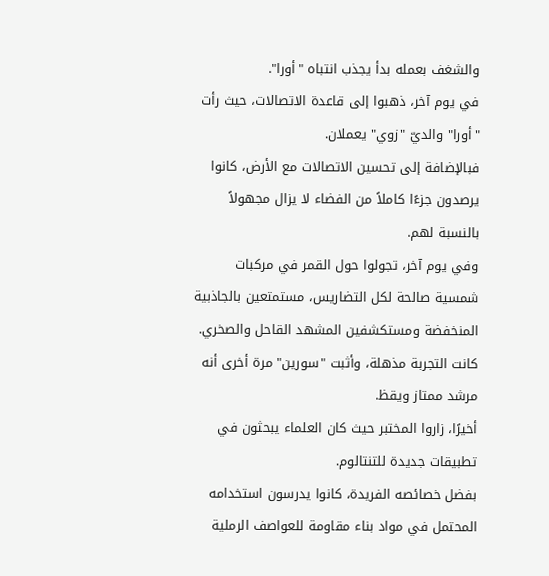والشغف بعمله بدأ يجذب انتباه "أورا".
في يوم آخر، ذهبوا إلى قاعدة الاتصالات، حيث رأت "أورا" والديّ "زوي" يعملان.
فبالإضافة إلى تحسين الاتصالات مع الأرض، كانوا يرصدون جزءًا كاملاً من الفضاء لا يزال مجهولاً بالنسبة لهم.
وفي يوم آخر، تجولوا حول القمر في مركبات شمسية صالحة لكل التضاريس، مستمتعين بالجاذبية المنخفضة ومستكشفين المشهد القاحل والصخري.
كانت التجربة مذهلة، وأثبت "سورين" مرة أخرى أنه مرشد ممتاز ويقظ.
أخيرًا، زاروا المختبر حيث كان العلماء يبحثون في تطبيقات جديدة للتنتالوم.
بفضل خصائصه الفريدة، كانوا يدرسون استخدامه المحتمل في مواد بناء مقاومة للعواصف الرملية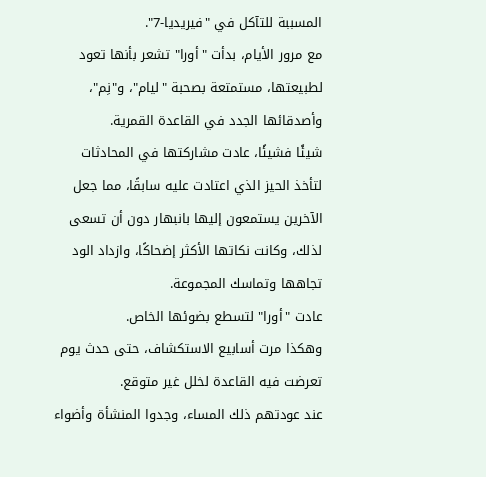المسببة للتآكل في "فيريديا-7".
مع مرور الأيام، بدأت "أورا" تشعر بأنها تعود لطبيعتها، مستمتعة بصحبة "ليام"، و"نِم"، وأصدقائها الجدد في القاعدة القمرية.
شيئًا فشيئًا، عادت مشاركتها في المحادثات لتأخذ الحيز الذي اعتادت عليه سابقًا، مما جعل الآخرين يستمعون إليها بانبهار دون أن تسعى لذلك، وكانت نكاتها الأكثر إضحاكًا، وازداد الود تجاهها وتماسك المجموعة.
عادت "أورا" لتسطع بضوئها الخاص.
وهكذا مرت أسابيع الاستكشاف، حتى حدث يوم تعرضت فيه القاعدة لخلل غير متوقع.
عند عودتهم ذلك المساء، وجدوا المنشأة وأضواء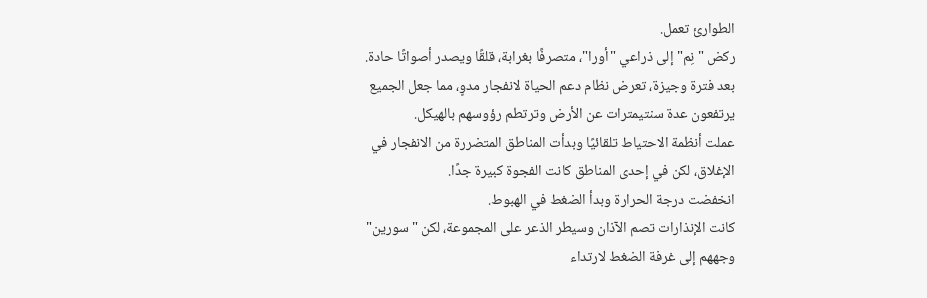الطوارئ تعمل.
ركض "نِم" إلى ذراعي "أورا"، متصرفًا بغرابة، قلقًا ويصدر أصواتًا حادة.
بعد فترة وجيزة، تعرض نظام دعم الحياة لانفجار مدوٍ، مما جعل الجميع يرتفعون عدة سنتيمترات عن الأرض وترتطم رؤوسهم بالهيكل.
عملت أنظمة الاحتياط تلقائيًا وبدأت المناطق المتضررة من الانفجار في الإغلاق، لكن في إحدى المناطق كانت الفجوة كبيرة جدًا.
انخفضت درجة الحرارة وبدأ الضغط في الهبوط.
كانت الإنذارات تصم الآذان وسيطر الذعر على المجموعة، لكن "سورين" وجههم إلى غرفة الضغط لارتداء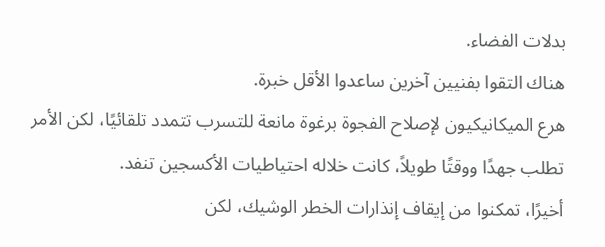بدلات الفضاء.
هناك التقوا بفنيين آخرين ساعدوا الأقل خبرة.
هرع الميكانيكيون لإصلاح الفجوة برغوة مانعة للتسرب تتمدد تلقائيًا، لكن الأمر تطلب جهدًا ووقتًا طويلاً، كانت خلاله احتياطيات الأكسجين تنفد.
أخيرًا، تمكنوا من إيقاف إنذارات الخطر الوشيك، لكن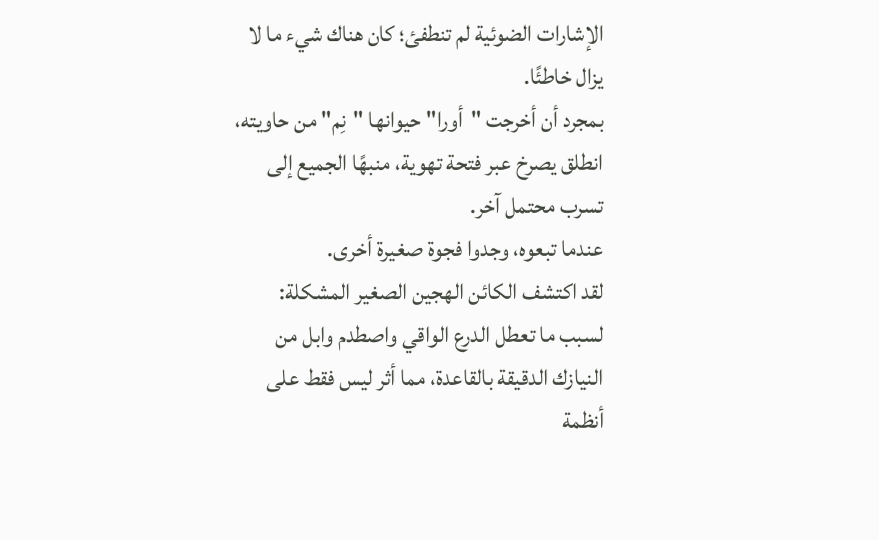الإشارات الضوئية لم تنطفئ؛ كان هناك شيء ما لا يزال خاطئًا.
بمجرد أن أخرجت "أورا" حيوانها "نِم" من حاويته، انطلق يصرخ عبر فتحة تهوية، منبهًا الجميع إلى تسرب محتمل آخر.
عندما تبعوه، وجدوا فجوة صغيرة أخرى.
لقد اكتشف الكائن الهجين الصغير المشكلة: لسبب ما تعطل الدرع الواقي واصطدم وابل من النيازك الدقيقة بالقاعدة، مما أثر ليس فقط على أنظمة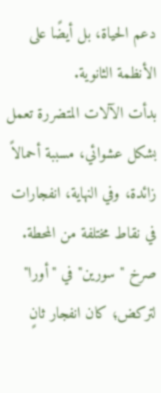دعم الحياة، بل أيضًا على الأنظمة الثانوية.
بدأت الآلات المتضررة تعمل بشكل عشوائي، مسببة أحمالاً زائدة، وفي النهاية، انفجارات في نقاط مختلفة من المحطة.
صرخ "سورين" في "أورا" لتركض؛ كان انفجار ثانٍ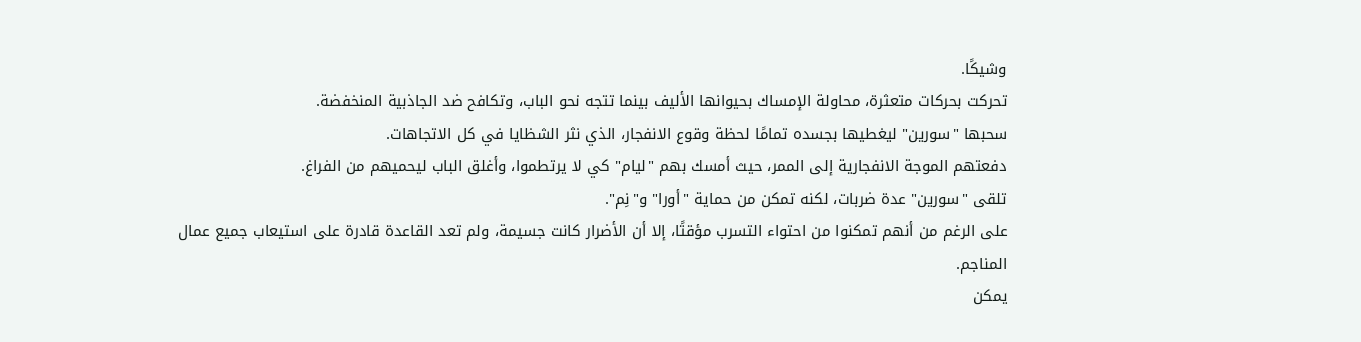وشيكًا.
تحركت بحركات متعثرة، محاولة الإمساك بحيوانها الأليف بينما تتجه نحو الباب، وتكافح ضد الجاذبية المنخفضة.
سحبها "سورين" ليغطيها بجسده تمامًا لحظة وقوع الانفجار، الذي نثر الشظايا في كل الاتجاهات.
دفعتهم الموجة الانفجارية إلى الممر، حيث أمسك بهم "ليام" كي لا يرتطموا، وأغلق الباب ليحميهم من الفراغ.
تلقى "سورين" عدة ضربات، لكنه تمكن من حماية "أورا" و"نِم".
على الرغم من أنهم تمكنوا من احتواء التسرب مؤقتًا، إلا أن الأضرار كانت جسيمة، ولم تعد القاعدة قادرة على استيعاب جميع عمال المناجم.
يمكن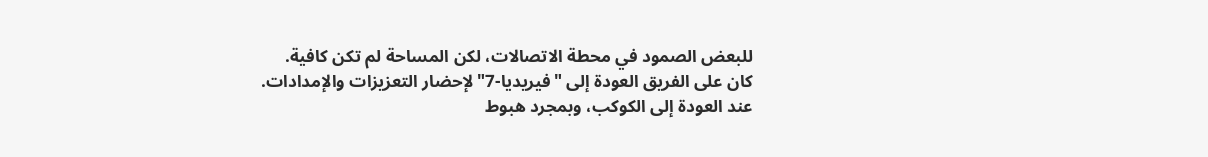للبعض الصمود في محطة الاتصالات، لكن المساحة لم تكن كافية.
كان على الفريق العودة إلى "فيريديا-7" لإحضار التعزيزات والإمدادات.
عند العودة إلى الكوكب، وبمجرد هبوط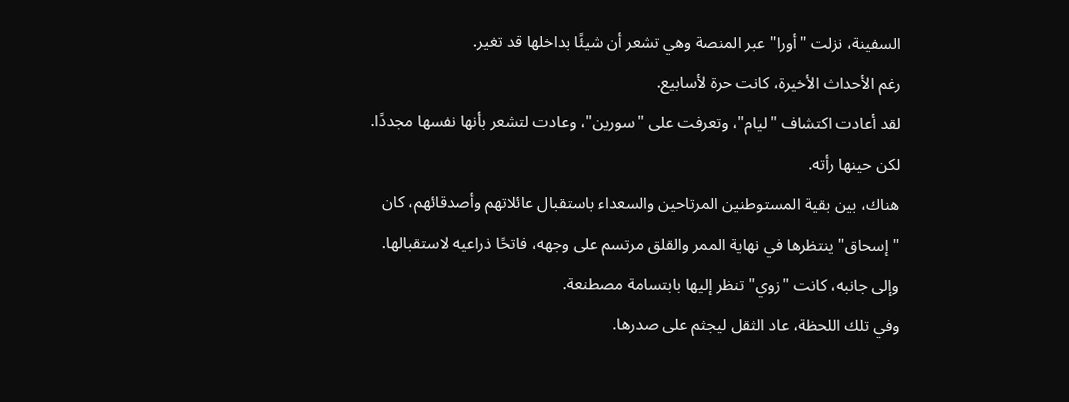السفينة، نزلت "أورا" عبر المنصة وهي تشعر أن شيئًا بداخلها قد تغير.
رغم الأحداث الأخيرة، كانت حرة لأسابيع.
لقد أعادت اكتشاف "ليام"، وتعرفت على "سورين"، وعادت لتشعر بأنها نفسها مجددًا.
لكن حينها رأته.
هناك، بين بقية المستوطنين المرتاحين والسعداء باستقبال عائلاتهم وأصدقائهم، كان "إسحاق" ينتظرها في نهاية الممر والقلق مرتسم على وجهه، فاتحًا ذراعيه لاستقبالها.
وإلى جانبه، كانت "زوي" تنظر إليها بابتسامة مصطنعة.
وفي تلك اللحظة، عاد الثقل ليجثم على صدرها.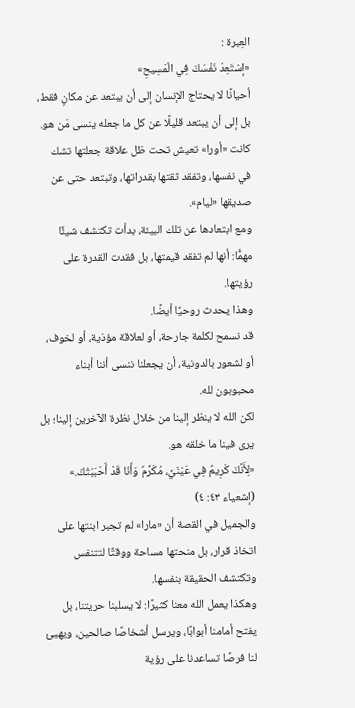العِبرة :
«إسْتَعِدْ نَفْسَكَ فِي الْمَسِيحِ»
أحيانًا لا يحتاج الإنسان إلى أن يبتعد عن مكانٍ فقط، بل إلى أن يبتعد قليلًا عن كل ما جعله ينسى مَن هو.
كانت «أورا» تعيش تحت ظل علاقة جعلتها تشك في نفسها، وتفقد ثقتها بقدراتها، وتبتعد حتى عن صديقها «ليام».
ومع ابتعادها عن تلك البيئة، بدأت تكتشف شيئًا مهمًّا: أنها لم تفقد قيمتها، بل فقدت القدرة على رؤيتها.
وهذا يحدث روحيًا أيضًا.
قد نسمح لكلمة جارحة، أو لعلاقة مؤذية، أو لخوف، أو لشعور بالدونية، أن يجعلنا ننسى أننا أبناء محبوبون لله.
لكن الله لا ينظر إلينا من خلال نظرة الآخرين إلينا؛ بل يرى فينا ما خلقه هو.
«لِأَنَّكَ كَرِيمٌ فِي عَيْنَيَّ، مُكَرَّمٌ وَأَنَا قَدْ أَحْبَبْتُكَ.»
(إشعياء ٤٣: ٤)
والجميل في القصة أن «مارا» لم تجبر ابنتها على اتخاذ قرار، بل منحتها مساحة ووقتًا لتتنفس وتكتشف الحقيقة بنفسها.
وهكذا يعمل الله معنا كثيرًا: لا يسلبنا حريتنا، بل يفتح أمامنا أبوابًا، ويرسل أشخاصًا صالحين، ويهيئ لنا فرصًا تساعدنا على رؤية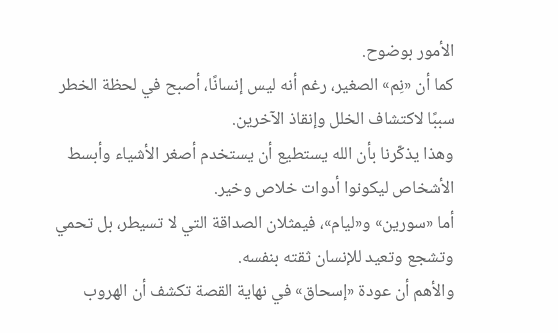الأمور بوضوح.
كما أن «نِم» الصغير، رغم أنه ليس إنسانًا، أصبح في لحظة الخطر سببًا لاكتشاف الخلل وإنقاذ الآخرين.
وهذا يذكّرنا بأن الله يستطيع أن يستخدم أصغر الأشياء وأبسط الأشخاص ليكونوا أدوات خلاص وخير.
أما «سورين» و«ليام»، فيمثلان الصداقة التي لا تسيطر، بل تحمي وتشجع وتعيد للإنسان ثقته بنفسه.
والأهم أن عودة «إسحاق» في نهاية القصة تكشف أن الهروب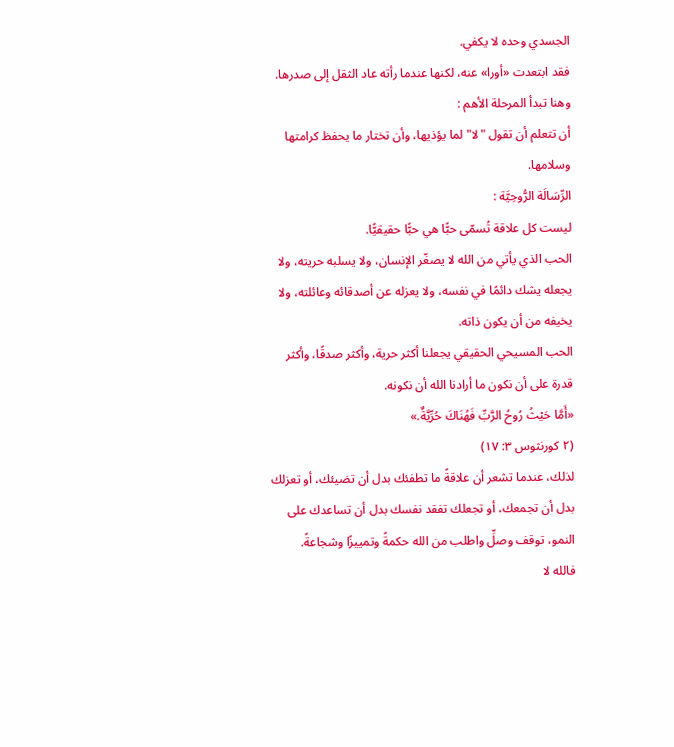الجسدي وحده لا يكفي.
فقد ابتعدت «أورا» عنه، لكنها عندما رأته عاد الثقل إلى صدرها.
وهنا تبدأ المرحلة الأهم :
أن تتعلم أن تقول "لا" لما يؤذيها، وأن تختار ما يحفظ كرامتها وسلامها.
الرِّسَالَة الرُّوحِيَّة :
ليست كل علاقة تُسمّى حبًّا هي حبًّا حقيقيًّا.
الحب الذي يأتي من الله لا يصغّر الإنسان، ولا يسلبه حريته، ولا يجعله يشك دائمًا في نفسه، ولا يعزله عن أصدقائه وعائلته، ولا يخيفه من أن يكون ذاته.
الحب المسيحي الحقيقي يجعلنا أكثر حرية، وأكثر صدقًا، وأكثر قدرة على أن نكون ما أرادنا الله أن نكونه.
«أَمَّا حَيْثُ رُوحُ الرَّبِّ فَهُنَاكَ حُرِّيَّةٌ.»
(٢ كورنثوس ٣: ١٧)
لذلك، عندما تشعر أن علاقةً ما تطفئك بدل أن تضيئك، أو تعزلك بدل أن تجمعك، أو تجعلك تفقد نفسك بدل أن تساعدك على النمو، توقف وصلِّ واطلب من الله حكمةً وتمييزًا وشجاعةً.
فالله لا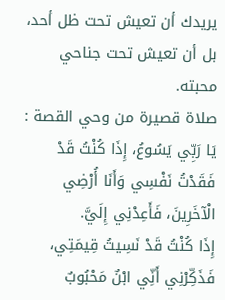يريدك أن تعيش تحت ظل أحد، بل أن تعيش تحت جناحي محبته.
صلاة قصيرة من وحي القصة :
يَا رَبِّي يَسُوعُ، إِذَا كُنْتُ قَدْ فَقَدْتُ نَفْسِي وَأَنَا أُرْضِي الْآخَرِينَ، فَأَعِدْنِي إِلَيَّ.
إِذَا كُنْتُ قَدْ نَسِيتُ قِيمَتِي، فَذَكِّرْنِي أَنِّي ابْنٌ مَحْبُوبٌ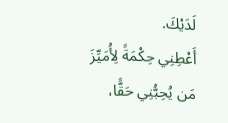لَدَيْكَ.
أَعْطِنِي حِكْمَةً لِأُمَيِّزَ مَن يُحِبُّنِي حَقًّا،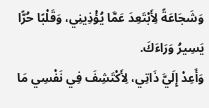وَشَجَاعَةً لِأَبْتَعِدَ عَمَّا يُؤْذِينِي، وَقَلْبًا حُرًّا يَسِيرُ وَرَاءَكَ.
وَأَعِدْ إِلَيَّ ذَاتِي، لِأَكْتَشِفَ فِي نَفْسِي مَا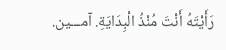رَأَيْتَهُ أَنْتَ مُنْذُ الْبِدَايَةِ. آمـــين.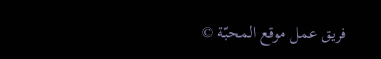فريق عمل موقع المحبّة ©